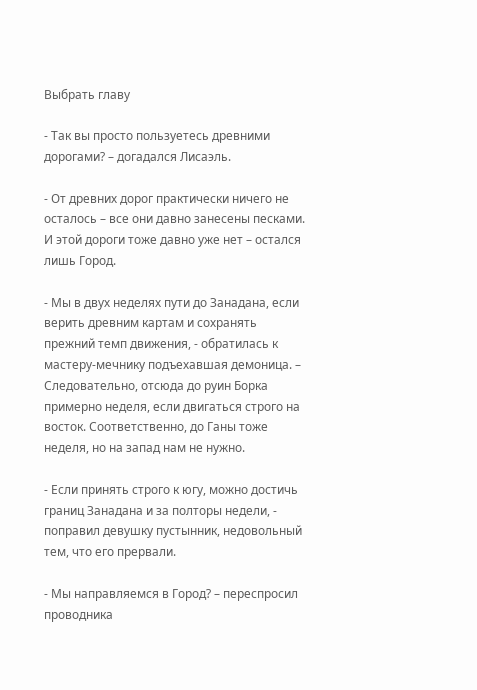Выбрать главу

- Так вы просто пользуетесь древними дорогами? – догадался Лисаэль.

- От древних дорог практически ничего не осталось – все они давно занесены песками. И этой дороги тоже давно уже нет – остался лишь Город.

- Мы в двух неделях пути до Занадана, если верить древним картам и сохранять прежний темп движения, - обратилась к мастеру-мечнику подъехавшая демоница. – Следовательно, отсюда до руин Борка примерно неделя, если двигаться строго на восток. Соответственно, до Ганы тоже неделя, но на запад нам не нужно.

- Если принять строго к югу, можно достичь границ Занадана и за полторы недели, - поправил девушку пустынник, недовольный тем, что его прервали.

- Мы направляемся в Город? – переспросил проводника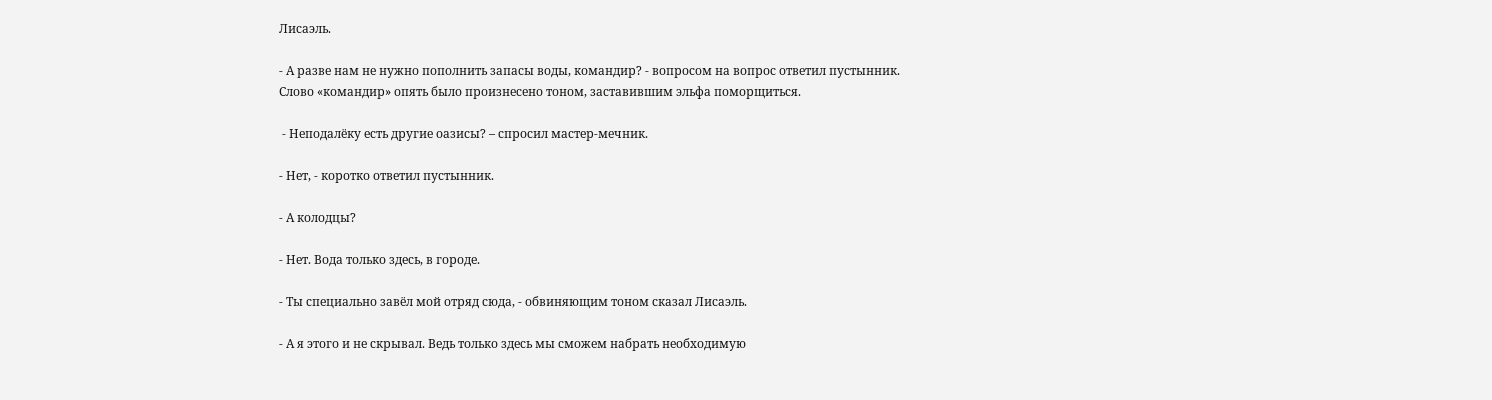Лисаэль.

- А разве нам не нужно пополнить запасы воды, командир? - вопросом на вопрос ответил пустынник. Слово «командир» опять было произнесено тоном, заставившим эльфа поморщиться.

 - Неподалёку есть другие оазисы? – спросил мастер-мечник.

- Нет, - коротко ответил пустынник.

- А колодцы?

- Нет. Вода только здесь, в городе.

- Ты специально завёл мой отряд сюда, - обвиняющим тоном сказал Лисаэль.

- А я этого и не скрывал. Ведь только здесь мы сможем набрать необходимую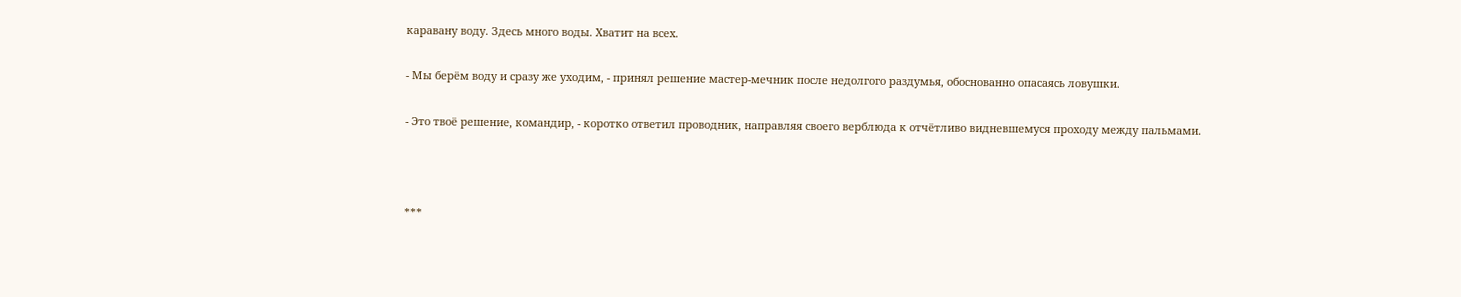каравану воду. Здесь много воды. Хватит на всех.

- Мы берём воду и сразу же уходим, - принял решение мастер-мечник после недолгого раздумья, обоснованно опасаясь ловушки.

- Это твоё решение, командир, - коротко ответил проводник, направляя своего верблюда к отчётливо видневшемуся проходу между пальмами.



***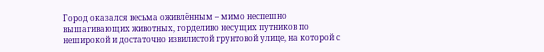Город оказался весьма оживлённым – мимо неспешно вышагивающих животных, горделиво несущих путников по неширокой и достаточно извилистой грунтовой улице, на которой с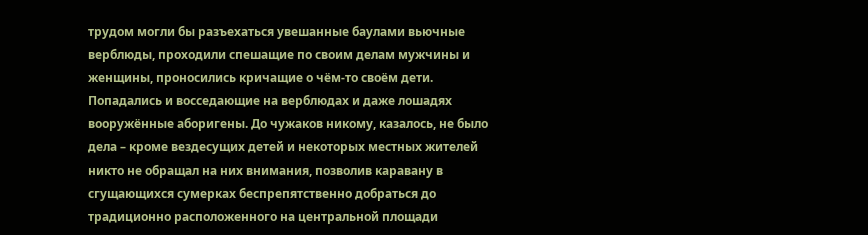трудом могли бы разъехаться увешанные баулами вьючные верблюды, проходили спешащие по своим делам мужчины и женщины, проносились кричащие о чём-то своём дети. Попадались и восседающие на верблюдах и даже лошадях вооружённые аборигены. До чужаков никому, казалось, не было дела – кроме вездесущих детей и некоторых местных жителей никто не обращал на них внимания, позволив каравану в сгущающихся сумерках беспрепятственно добраться до традиционно расположенного на центральной площади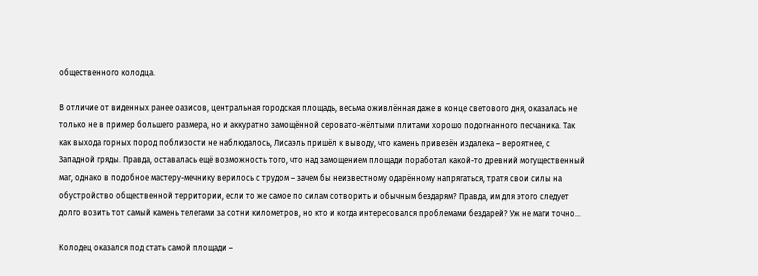общественного колодца.

В отличие от виденных ранее оазисов, центральная городская площадь, весьма оживлённая даже в конце светового дня, оказалась не только не в пример большего размера, но и аккуратно замощённой серовато-жёлтыми плитами хорошо подогнанного песчаника. Так как выхода горных пород поблизости не наблюдалось, Лисаэль пришёл к выводу, что камень привезён издалека – вероятнее, с Западной гряды. Правда, оставалась ещё возможность того, что над замощением площади поработал какой-то древний могущественный маг, однако в подобное мастеру-мечнику верилось с трудом – зачем бы неизвестному одарённому напрягаться, тратя свои силы на обустройство общественной территории, если то же самое по силам сотворить и обычным бездарям? Правда, им для этого следует долго возить тот самый камень телегами за сотни километров, но кто и когда интересовался проблемами бездарей? Уж не маги точно…

Колодец оказался под стать самой площади –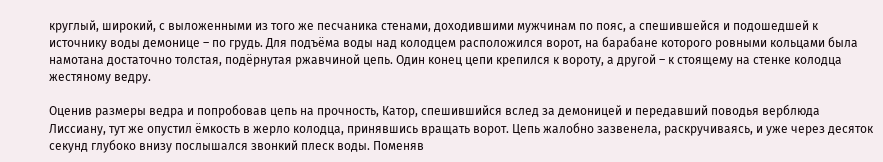круглый, широкий, с выложенными из того же песчаника стенами, доходившими мужчинам по пояс, а спешившейся и подошедшей к источнику воды демонице – по грудь. Для подъёма воды над колодцем расположился ворот, на барабане которого ровными кольцами была намотана достаточно толстая, подёрнутая ржавчиной цепь. Один конец цепи крепился к вороту, а другой – к стоящему на стенке колодца жестяному ведру.

Оценив размеры ведра и попробовав цепь на прочность, Катор, спешившийся вслед за демоницей и передавший поводья верблюда Лиссиану, тут же опустил ёмкость в жерло колодца, принявшись вращать ворот. Цепь жалобно зазвенела, раскручиваясь, и уже через десяток секунд глубоко внизу послышался звонкий плеск воды. Поменяв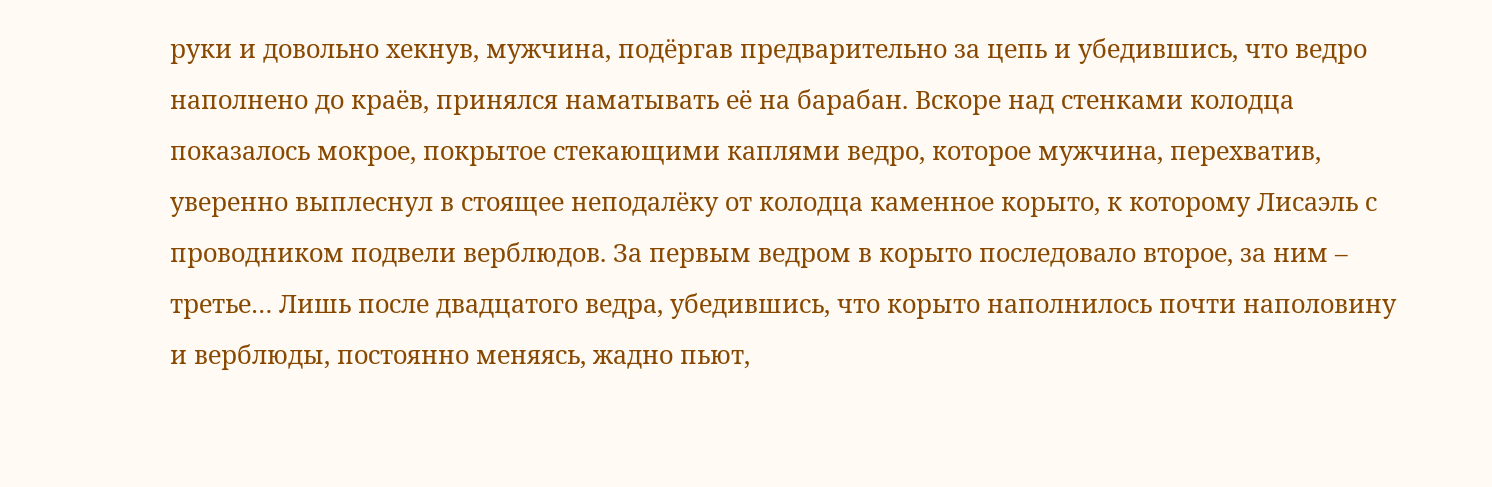руки и довольно хекнув, мужчина, подёргав предварительно за цепь и убедившись, что ведро наполнено до краёв, принялся наматывать её на барабан. Вскоре над стенками колодца показалось мокрое, покрытое стекающими каплями ведро, которое мужчина, перехватив, уверенно выплеснул в стоящее неподалёку от колодца каменное корыто, к которому Лисаэль с проводником подвели верблюдов. За первым ведром в корыто последовало второе, за ним – третье… Лишь после двадцатого ведра, убедившись, что корыто наполнилось почти наполовину и верблюды, постоянно меняясь, жадно пьют,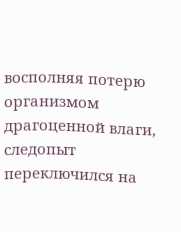восполняя потерю организмом драгоценной влаги, следопыт переключился на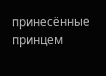принесённые принцем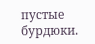пустые бурдюки.